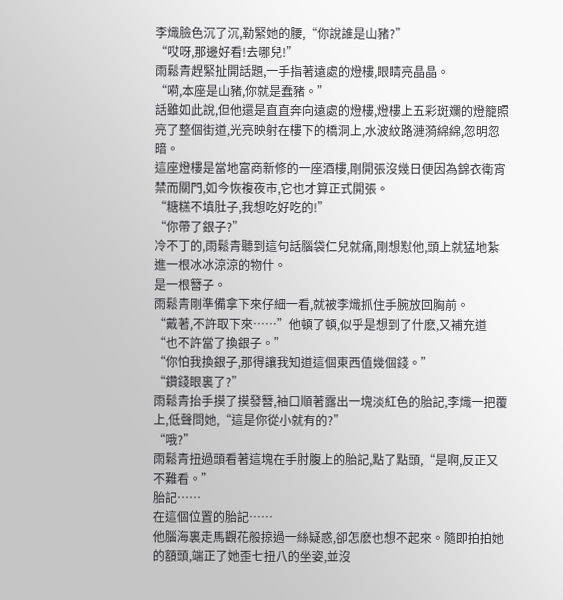李熾臉色沉了沉,勒緊她的腰,“你說誰是山豬?”
“哎呀,那邊好看!去哪兒!”
雨鬆青趕緊扯開話題,一手指著遠處的燈樓,眼睛亮晶晶。
“嗬,本座是山豬,你就是蠢豬。”
話雖如此說,但他還是直直奔向遠處的燈樓,燈樓上五彩斑斕的燈籠照亮了整個街道,光亮映射在樓下的橋洞上,水波紋路漣漪綿綿,忽明忽暗。
這座燈樓是當地富商新修的一座酒樓,剛開張沒幾日便因為錦衣衛宵禁而關門,如今恢複夜市,它也才算正式開張。
“糖糕不填肚子,我想吃好吃的!”
“你帶了銀子?”
冷不丁的,雨鬆青聽到這句話腦袋仁兒就痛,剛想懟他,頭上就猛地紮進一根冰冰涼涼的物什。
是一根簪子。
雨鬆青剛準備拿下來仔細一看,就被李熾抓住手腕放回胸前。
“戴著,不許取下來……”他頓了頓,似乎是想到了什麽,又補充道“也不許當了換銀子。”
“你怕我換銀子,那得讓我知道這個東西值幾個錢。”
“鑽錢眼裏了?”
雨鬆青抬手摸了摸發簪,袖口順著露出一塊淡紅色的胎記,李熾一把覆上,低聲問她,“這是你從小就有的?”
“哦?”
雨鬆青扭過頭看著這塊在手肘腹上的胎記,點了點頭,“是啊,反正又不難看。”
胎記……
在這個位置的胎記……
他腦海裏走馬觀花般掠過一絲疑惑,卻怎麽也想不起來。隨即拍拍她的額頭,端正了她歪七扭八的坐姿,並沒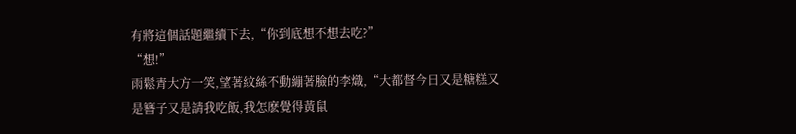有將這個話題繼續下去,“你到底想不想去吃?”
“想!”
雨鬆青大方一笑,望著紋絲不動繃著臉的李熾,“大都督今日又是糖糕又是簪子又是請我吃飯,我怎麽覺得黃鼠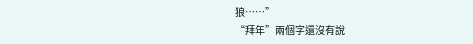狼……”
“拜年”兩個字還沒有說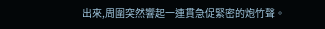出來,周圍突然響起一連貫急促緊密的炮竹聲。